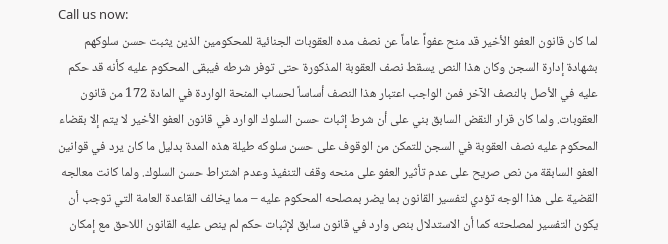Call us now:
لما كان قانون العفو الأخير قد منح عفواً عاماً عن نصف مده العقوبات الجنائية للمحكومين الذين يثبت حسن سلوكهم بشهادة إدارة السجن وكان هذا النص يسقط نصف العقوبة المذكورة حتى توفر شرطه فيبقى المحكوم عليه كأنه قد حكم عليه في الأصل بالنصف الآخر فمن الواجب اعتبار هذا النصف أساساً لحساب المنحة الواردة في المادة 172 من قانون العقوبات. ولما كان قرار النقض السابق بني على أن شرط إثبات حسن السلوك الوارد في قانون العفو الأخير لا يتم إلا بقضاء المحكوم عليه نصف العقوبة في السجن للتمكن من الوقوف على حسن سلوكه طيلة هذه المدة بدليل ما كان يرد في قوانين العفو السابقة من نص صريح على عدم تأثير العفو على منحه وقف التنفيذ وعدم اشتراط حسن السلوك. ولما كانت معالجه القضية على هذا الوجه تؤدي لتفسير القانون بما يضر بمصلحه المحكوم عليه – مما يخالف القاعدة العامة التي توجب أن يكون التفسير لمصلحته كما أن الاستدلال بنص وارد في قانون سابق لإثبات حكم لم ينص عليه القانون اللاحق مع إمكان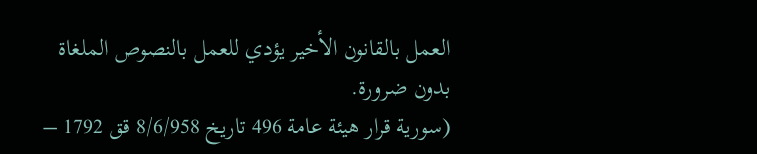العمل بالقانون الأخير يؤدي للعمل بالنصوص الملغاة بدون ضرورة.
(سورية قرار هيئة عامة 496 تاريخ 8/6/958 قق 1792 –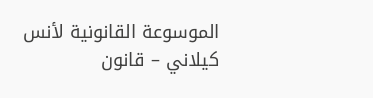الموسوعة القانونية لأنس كيلاني – قانون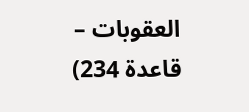العقوبات – قاعدة 234)